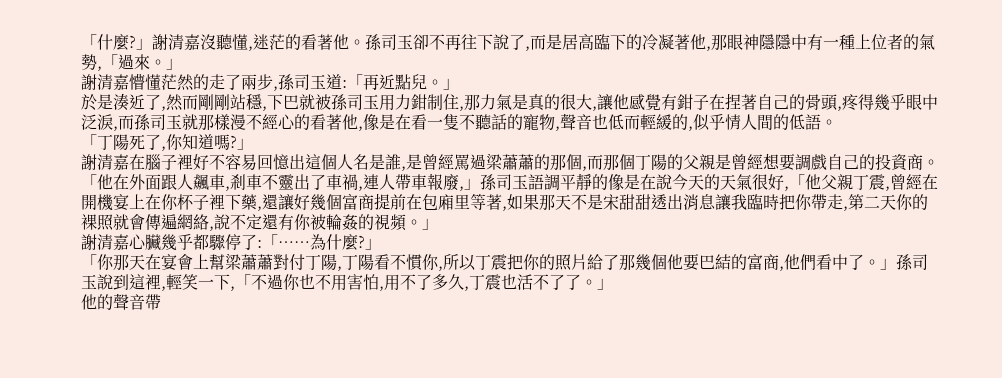「什麼?」謝清嘉沒聽懂,迷茫的看著他。孫司玉卻不再往下說了,而是居高臨下的冷凝著他,那眼神隱隱中有一種上位者的氣勢,「過來。」
謝清嘉懵懂茫然的走了兩步,孫司玉道:「再近點兒。」
於是湊近了,然而剛剛站穩,下巴就被孫司玉用力鉗制住,那力氣是真的很大,讓他感覺有鉗子在捏著自己的骨頭,疼得幾乎眼中泛淚,而孫司玉就那樣漫不經心的看著他,像是在看一隻不聽話的寵物,聲音也低而輕緩的,似乎情人間的低語。
「丁陽死了,你知道嗎?」
謝清嘉在腦子裡好不容易回憶出這個人名是誰,是曾經罵過梁蕭蕭的那個,而那個丁陽的父親是曾經想要調戲自己的投資商。
「他在外面跟人飆車,剎車不靈出了車禍,連人帶車報廢,」孫司玉語調平靜的像是在說今天的天氣很好,「他父親丁震,曾經在開機宴上在你杯子裡下藥,還讓好幾個富商提前在包廂里等著,如果那天不是宋甜甜透出消息讓我臨時把你帶走,第二天你的裸照就會傳遍網絡,說不定還有你被輪姦的視頻。」
謝清嘉心臟幾乎都驟停了:「……為什麼?」
「你那天在宴會上幫梁蕭蕭對付丁陽,丁陽看不慣你,所以丁震把你的照片給了那幾個他要巴結的富商,他們看中了。」孫司玉說到這裡,輕笑一下,「不過你也不用害怕,用不了多久,丁震也活不了了。」
他的聲音帶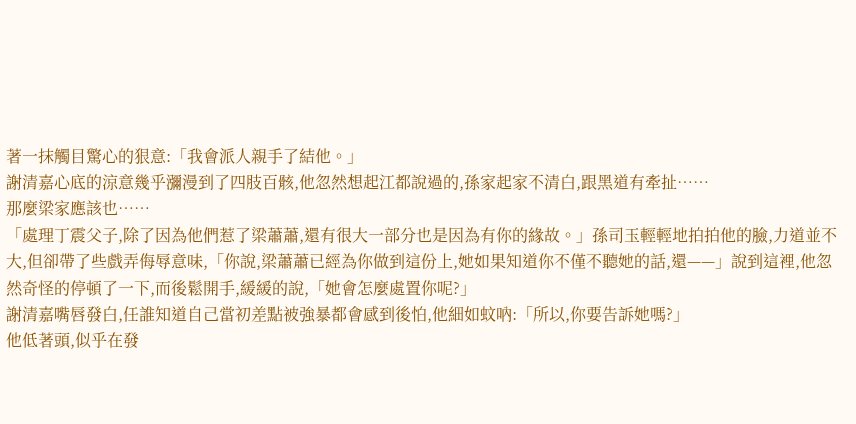著一抹觸目驚心的狠意:「我會派人親手了結他。」
謝清嘉心底的涼意幾乎瀰漫到了四肢百骸,他忽然想起江都說過的,孫家起家不清白,跟黑道有牽扯……
那麼梁家應該也……
「處理丁震父子,除了因為他們惹了梁蕭蕭,還有很大一部分也是因為有你的緣故。」孫司玉輕輕地拍拍他的臉,力道並不大,但卻帶了些戲弄侮辱意味,「你說,梁蕭蕭已經為你做到這份上,她如果知道你不僅不聽她的話,還——」說到這裡,他忽然奇怪的停頓了一下,而後鬆開手,緩緩的說,「她會怎麼處置你呢?」
謝清嘉嘴唇發白,任誰知道自己當初差點被強暴都會感到後怕,他細如蚊吶:「所以,你要告訴她嗎?」
他低著頭,似乎在發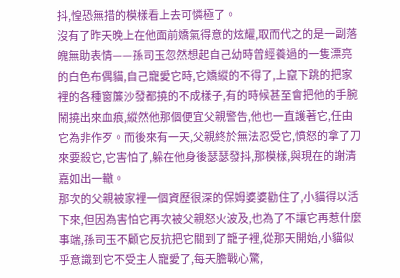抖,惶恐無措的模樣看上去可憐極了。
沒有了昨天晚上在他面前嬌氣得意的炫耀,取而代之的是一副落魄無助表情——孫司玉忽然想起自己幼時曾經養過的一隻漂亮的白色布偶貓,自己寵愛它時,它嬌縱的不得了,上竄下跳的把家裡的各種窗簾沙發都撓的不成樣子,有的時候甚至會把他的手腕鬧撓出來血痕,縱然他那個便宜父親警告,他也一直護著它,任由它為非作歹。而後來有一天,父親終於無法忍受它,憤怒的拿了刀來要殺它,它害怕了,躲在他身後瑟瑟發抖,那模樣,與現在的謝清嘉如出一轍。
那次的父親被家裡一個資歷很深的保姆婆婆勸住了,小貓得以活下來,但因為害怕它再次被父親怒火波及,也為了不讓它再惹什麼事端,孫司玉不顧它反抗把它關到了籠子裡,從那天開始,小貓似乎意識到它不受主人寵愛了,每天膽戰心驚,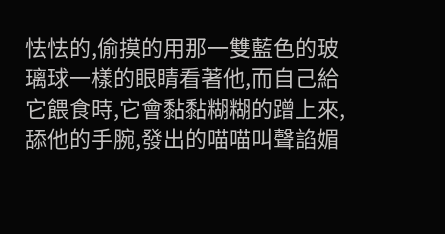怯怯的,偷摸的用那一雙藍色的玻璃球一樣的眼睛看著他,而自己給它餵食時,它會黏黏糊糊的蹭上來,舔他的手腕,發出的喵喵叫聲諂媚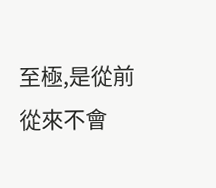至極,是從前從來不會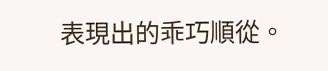表現出的乖巧順從。